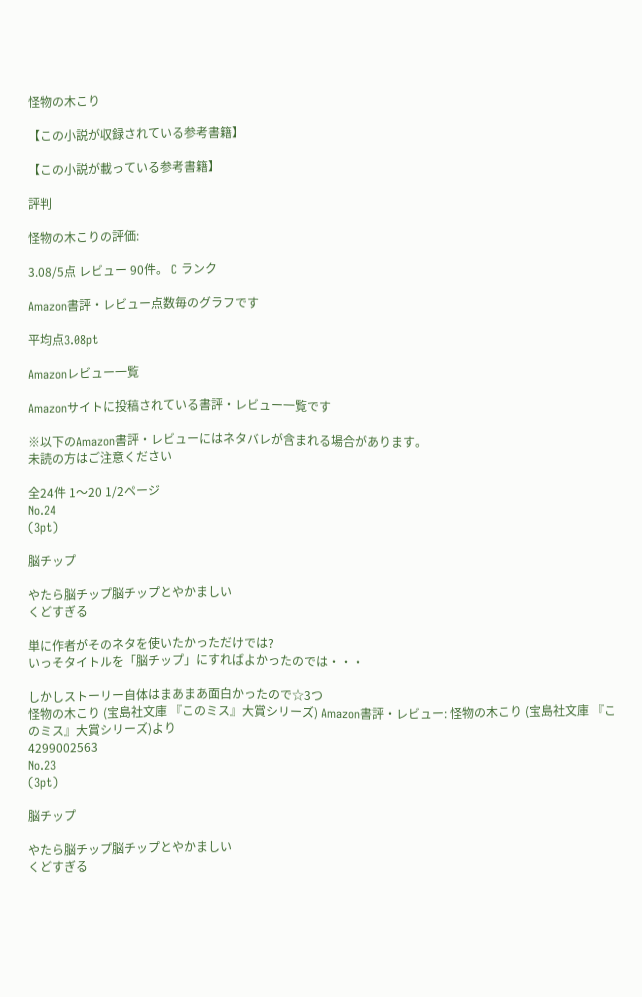怪物の木こり

【この小説が収録されている参考書籍】

【この小説が載っている参考書籍】

評判

怪物の木こりの評価:

3.08/5点 レビュー 90件。 C ランク

Amazon書評・レビュー点数毎のグラフです

平均点3.08pt

Amazonレビュー一覧

Amazonサイトに投稿されている書評・レビュー一覧です

※以下のAmazon書評・レビューにはネタバレが含まれる場合があります。
未読の方はご注意ください

全24件 1〜20 1/2ページ
No.24
(3pt)

脳チップ

やたら脳チップ脳チップとやかましい
くどすぎる

単に作者がそのネタを使いたかっただけでは?
いっそタイトルを「脳チップ」にすればよかったのでは・・・

しかしストーリー自体はまあまあ面白かったので☆3つ
怪物の木こり (宝島社文庫 『このミス』大賞シリーズ) Amazon書評・レビュー: 怪物の木こり (宝島社文庫 『このミス』大賞シリーズ)より
4299002563
No.23
(3pt)

脳チップ

やたら脳チップ脳チップとやかましい
くどすぎる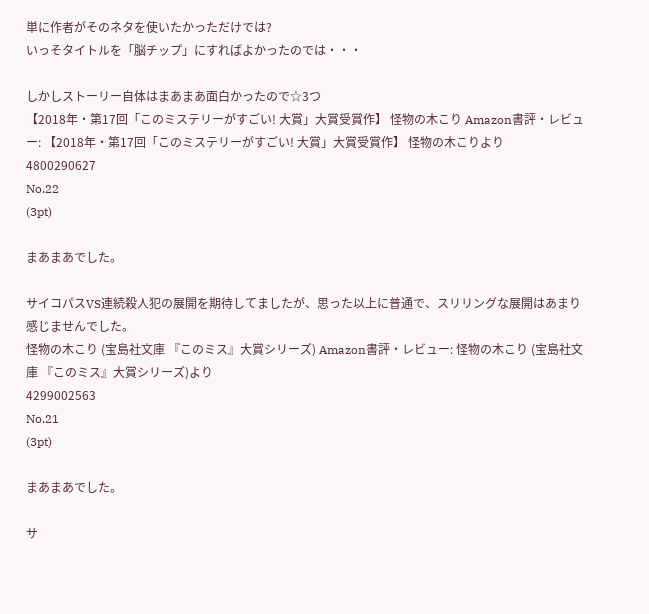単に作者がそのネタを使いたかっただけでは?
いっそタイトルを「脳チップ」にすればよかったのでは・・・

しかしストーリー自体はまあまあ面白かったので☆3つ
【2018年・第17回「このミステリーがすごい! 大賞」大賞受賞作】 怪物の木こり Amazon書評・レビュー: 【2018年・第17回「このミステリーがすごい! 大賞」大賞受賞作】 怪物の木こりより
4800290627
No.22
(3pt)

まあまあでした。

サイコパスVS連続殺人犯の展開を期待してましたが、思った以上に普通で、スリリングな展開はあまり感じませんでした。
怪物の木こり (宝島社文庫 『このミス』大賞シリーズ) Amazon書評・レビュー: 怪物の木こり (宝島社文庫 『このミス』大賞シリーズ)より
4299002563
No.21
(3pt)

まあまあでした。

サ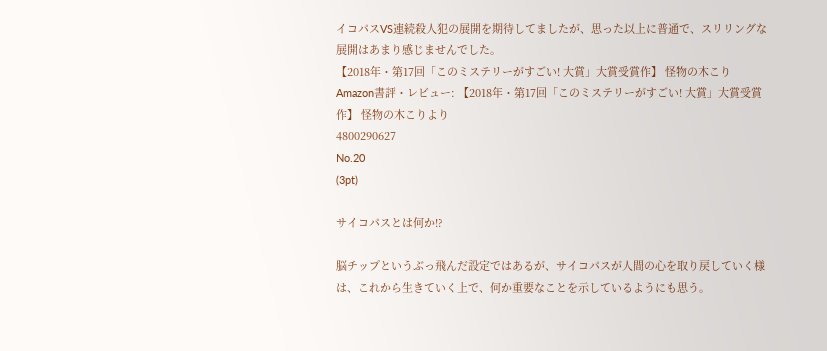イコパスVS連続殺人犯の展開を期待してましたが、思った以上に普通で、スリリングな展開はあまり感じませんでした。
【2018年・第17回「このミステリーがすごい! 大賞」大賞受賞作】 怪物の木こり Amazon書評・レビュー: 【2018年・第17回「このミステリーがすごい! 大賞」大賞受賞作】 怪物の木こりより
4800290627
No.20
(3pt)

サイコパスとは何か⁉

脳チップというぶっ飛んだ設定ではあるが、サイコパスが人間の心を取り戻していく様は、これから生きていく上で、何か重要なことを示しているようにも思う。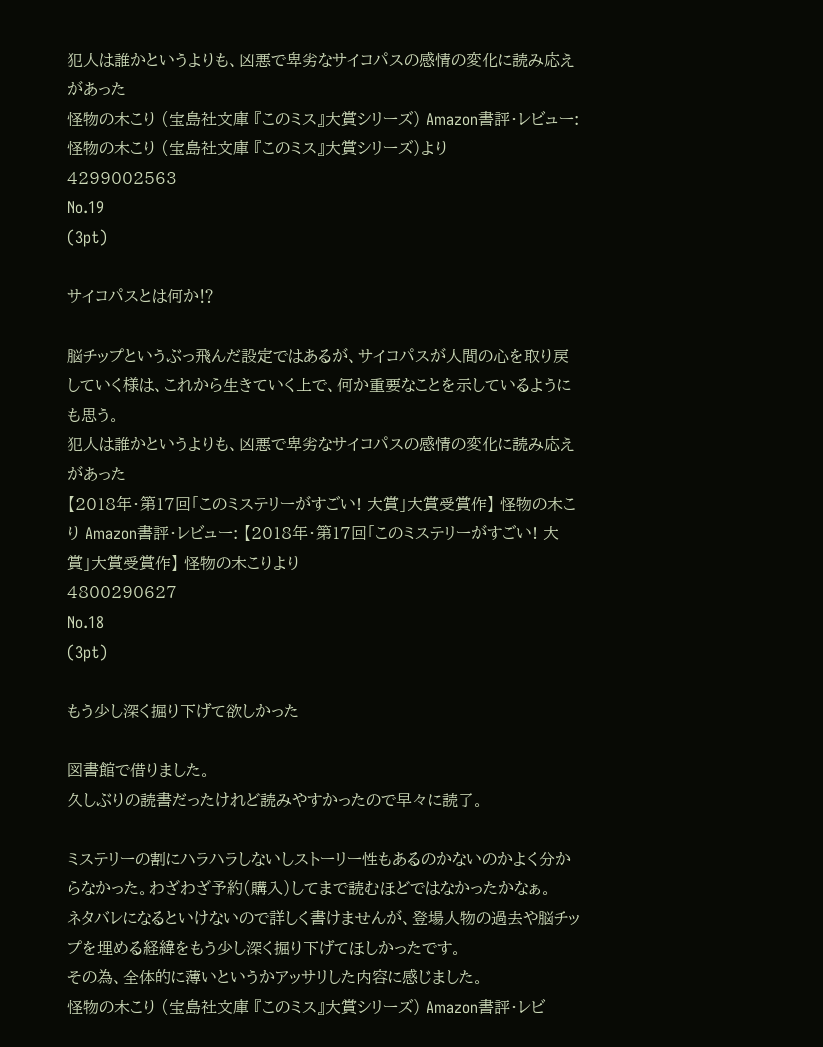犯人は誰かというよりも、凶悪で卑劣なサイコパスの感情の変化に読み応えがあった
怪物の木こり (宝島社文庫 『このミス』大賞シリーズ) Amazon書評・レビュー: 怪物の木こり (宝島社文庫 『このミス』大賞シリーズ)より
4299002563
No.19
(3pt)

サイコパスとは何か⁉

脳チップというぶっ飛んだ設定ではあるが、サイコパスが人間の心を取り戻していく様は、これから生きていく上で、何か重要なことを示しているようにも思う。
犯人は誰かというよりも、凶悪で卑劣なサイコパスの感情の変化に読み応えがあった
【2018年・第17回「このミステリーがすごい! 大賞」大賞受賞作】 怪物の木こり Amazon書評・レビュー: 【2018年・第17回「このミステリーがすごい! 大賞」大賞受賞作】 怪物の木こりより
4800290627
No.18
(3pt)

もう少し深く掘り下げて欲しかった

図書館で借りました。
久しぶりの読書だったけれど読みやすかったので早々に読了。

ミステリーの割にハラハラしないしストーリー性もあるのかないのかよく分からなかった。わざわざ予約(購入)してまで読むほどではなかったかなぁ。
ネタバレになるといけないので詳しく書けませんが、登場人物の過去や脳チップを埋める経緯をもう少し深く掘り下げてほしかったです。
その為、全体的に薄いというかアッサリした内容に感じました。
怪物の木こり (宝島社文庫 『このミス』大賞シリーズ) Amazon書評・レビ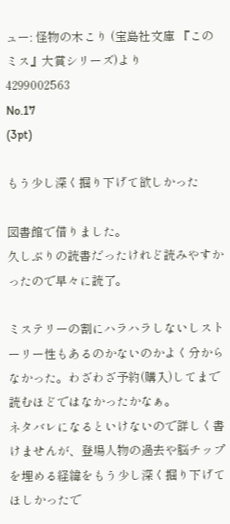ュー: 怪物の木こり (宝島社文庫 『このミス』大賞シリーズ)より
4299002563
No.17
(3pt)

もう少し深く掘り下げて欲しかった

図書館で借りました。
久しぶりの読書だったけれど読みやすかったので早々に読了。

ミステリーの割にハラハラしないしストーリー性もあるのかないのかよく分からなかった。わざわざ予約(購入)してまで読むほどではなかったかなぁ。
ネタバレになるといけないので詳しく書けませんが、登場人物の過去や脳チップを埋める経緯をもう少し深く掘り下げてほしかったで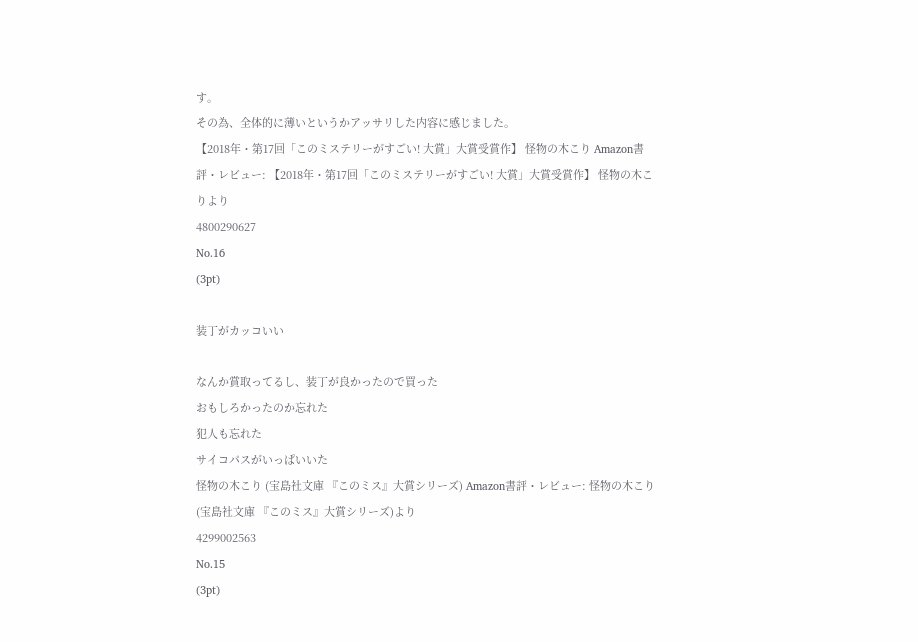す。
その為、全体的に薄いというかアッサリした内容に感じました。
【2018年・第17回「このミステリーがすごい! 大賞」大賞受賞作】 怪物の木こり Amazon書評・レビュー: 【2018年・第17回「このミステリーがすごい! 大賞」大賞受賞作】 怪物の木こりより
4800290627
No.16
(3pt)

装丁がカッコいい

なんか賞取ってるし、装丁が良かったので買った
おもしろかったのか忘れた
犯人も忘れた
サイコパスがいっぱいいた
怪物の木こり (宝島社文庫 『このミス』大賞シリーズ) Amazon書評・レビュー: 怪物の木こり (宝島社文庫 『このミス』大賞シリーズ)より
4299002563
No.15
(3pt)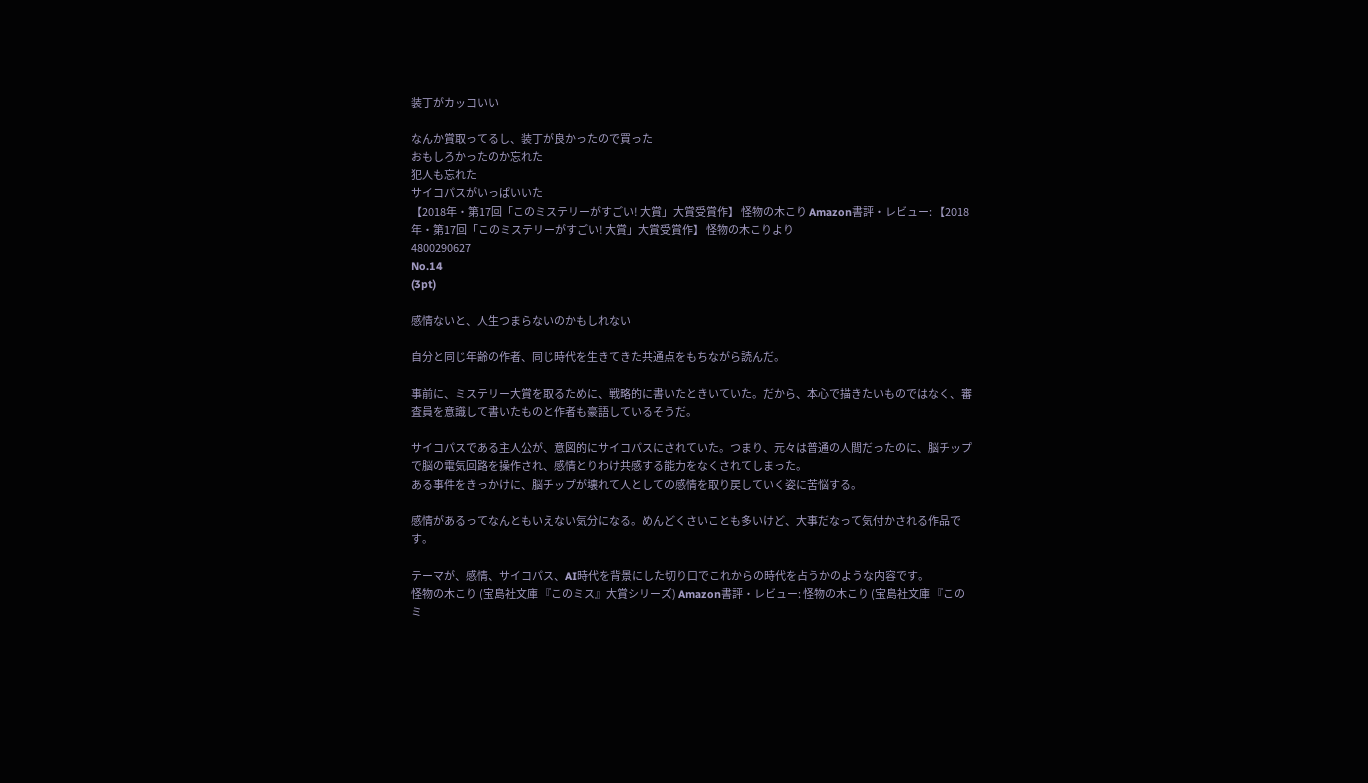装丁がカッコいい

なんか賞取ってるし、装丁が良かったので買った
おもしろかったのか忘れた
犯人も忘れた
サイコパスがいっぱいいた
【2018年・第17回「このミステリーがすごい! 大賞」大賞受賞作】 怪物の木こり Amazon書評・レビュー: 【2018年・第17回「このミステリーがすごい! 大賞」大賞受賞作】 怪物の木こりより
4800290627
No.14
(3pt)

感情ないと、人生つまらないのかもしれない

自分と同じ年齢の作者、同じ時代を生きてきた共通点をもちながら読んだ。

事前に、ミステリー大賞を取るために、戦略的に書いたときいていた。だから、本心で描きたいものではなく、審査員を意識して書いたものと作者も豪語しているそうだ。

サイコパスである主人公が、意図的にサイコパスにされていた。つまり、元々は普通の人間だったのに、脳チップで脳の電気回路を操作され、感情とりわけ共感する能力をなくされてしまった。
ある事件をきっかけに、脳チップが壊れて人としての感情を取り戻していく姿に苦悩する。

感情があるってなんともいえない気分になる。めんどくさいことも多いけど、大事だなって気付かされる作品です。

テーマが、感情、サイコパス、AI時代を背景にした切り口でこれからの時代を占うかのような内容です。
怪物の木こり (宝島社文庫 『このミス』大賞シリーズ) Amazon書評・レビュー: 怪物の木こり (宝島社文庫 『このミ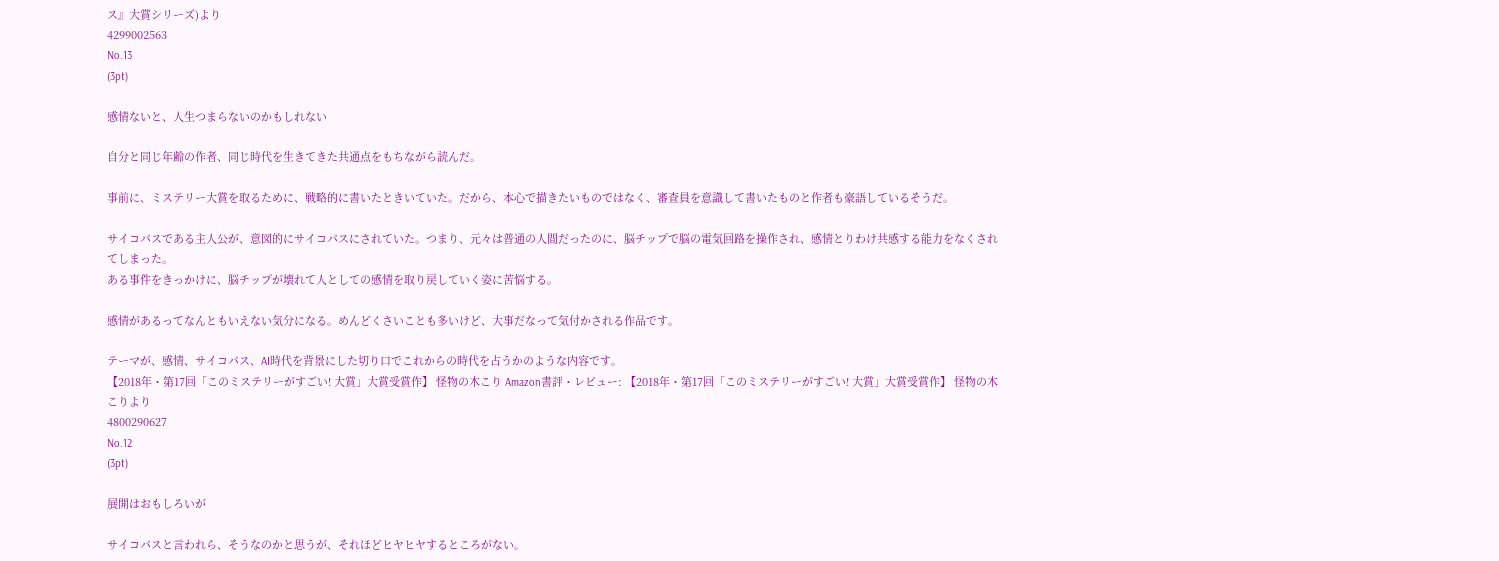ス』大賞シリーズ)より
4299002563
No.13
(3pt)

感情ないと、人生つまらないのかもしれない

自分と同じ年齢の作者、同じ時代を生きてきた共通点をもちながら読んだ。

事前に、ミステリー大賞を取るために、戦略的に書いたときいていた。だから、本心で描きたいものではなく、審査員を意識して書いたものと作者も豪語しているそうだ。

サイコパスである主人公が、意図的にサイコパスにされていた。つまり、元々は普通の人間だったのに、脳チップで脳の電気回路を操作され、感情とりわけ共感する能力をなくされてしまった。
ある事件をきっかけに、脳チップが壊れて人としての感情を取り戻していく姿に苦悩する。

感情があるってなんともいえない気分になる。めんどくさいことも多いけど、大事だなって気付かされる作品です。

テーマが、感情、サイコパス、AI時代を背景にした切り口でこれからの時代を占うかのような内容です。
【2018年・第17回「このミステリーがすごい! 大賞」大賞受賞作】 怪物の木こり Amazon書評・レビュー: 【2018年・第17回「このミステリーがすごい! 大賞」大賞受賞作】 怪物の木こりより
4800290627
No.12
(3pt)

展開はおもしろいが

サイコパスと言われら、そうなのかと思うが、それほどヒヤヒヤするところがない。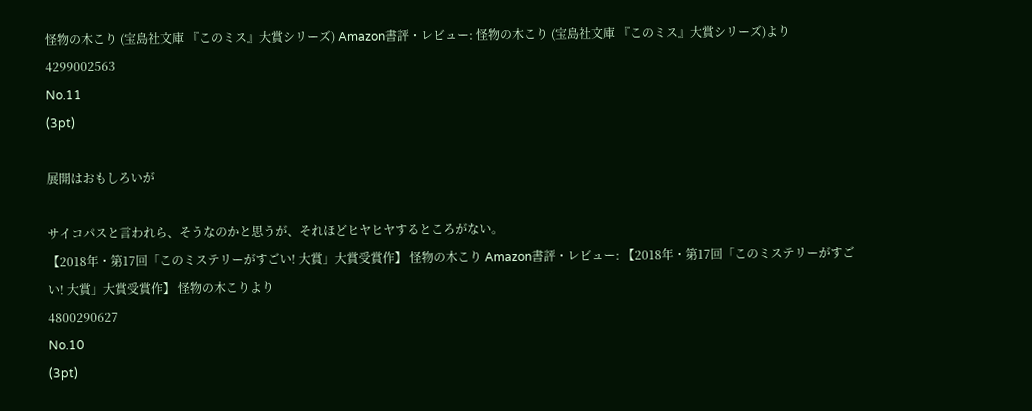怪物の木こり (宝島社文庫 『このミス』大賞シリーズ) Amazon書評・レビュー: 怪物の木こり (宝島社文庫 『このミス』大賞シリーズ)より
4299002563
No.11
(3pt)

展開はおもしろいが

サイコパスと言われら、そうなのかと思うが、それほどヒヤヒヤするところがない。
【2018年・第17回「このミステリーがすごい! 大賞」大賞受賞作】 怪物の木こり Amazon書評・レビュー: 【2018年・第17回「このミステリーがすごい! 大賞」大賞受賞作】 怪物の木こりより
4800290627
No.10
(3pt)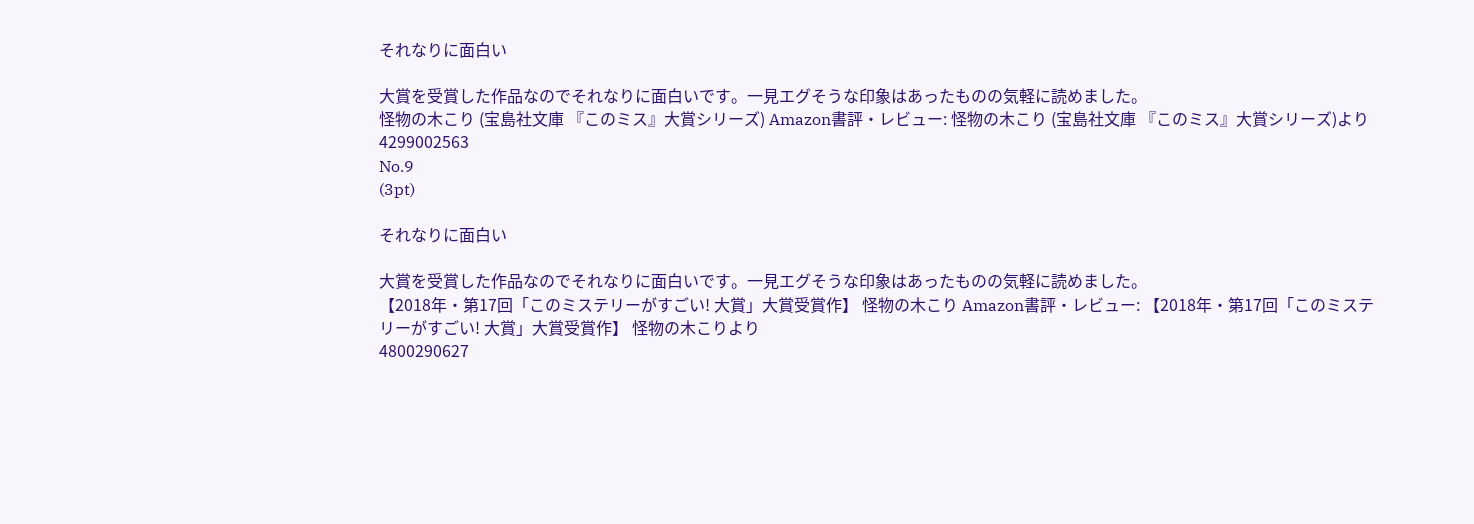それなりに面白い

大賞を受賞した作品なのでそれなりに面白いです。一見エグそうな印象はあったものの気軽に読めました。
怪物の木こり (宝島社文庫 『このミス』大賞シリーズ) Amazon書評・レビュー: 怪物の木こり (宝島社文庫 『このミス』大賞シリーズ)より
4299002563
No.9
(3pt)

それなりに面白い

大賞を受賞した作品なのでそれなりに面白いです。一見エグそうな印象はあったものの気軽に読めました。
【2018年・第17回「このミステリーがすごい! 大賞」大賞受賞作】 怪物の木こり Amazon書評・レビュー: 【2018年・第17回「このミステリーがすごい! 大賞」大賞受賞作】 怪物の木こりより
4800290627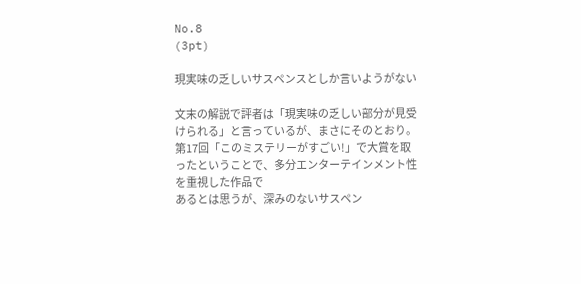No.8
(3pt)

現実味の乏しいサスペンスとしか言いようがない

文末の解説で評者は「現実味の乏しい部分が見受けられる」と言っているが、まさにそのとおり。
第17回「このミステリーがすごい!」で大賞を取ったということで、多分エンターテインメント性を重視した作品で
あるとは思うが、深みのないサスペン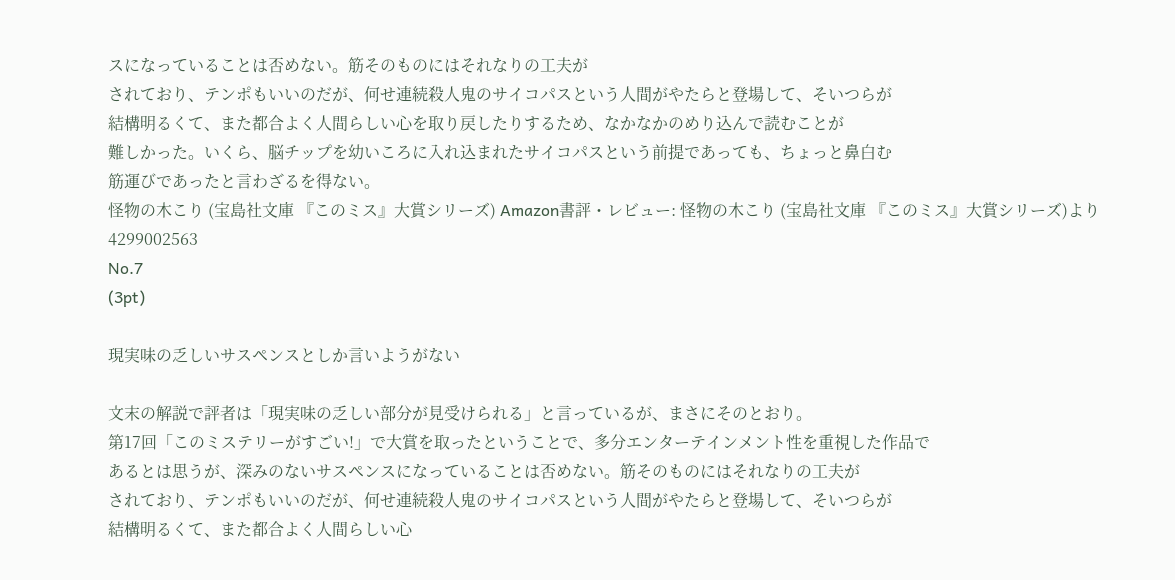スになっていることは否めない。筋そのものにはそれなりの工夫が
されており、テンポもいいのだが、何せ連続殺人鬼のサイコパスという人間がやたらと登場して、そいつらが
結構明るくて、また都合よく人間らしい心を取り戻したりするため、なかなかのめり込んで読むことが
難しかった。いくら、脳チップを幼いころに入れ込まれたサイコパスという前提であっても、ちょっと鼻白む
筋運びであったと言わざるを得ない。
怪物の木こり (宝島社文庫 『このミス』大賞シリーズ) Amazon書評・レビュー: 怪物の木こり (宝島社文庫 『このミス』大賞シリーズ)より
4299002563
No.7
(3pt)

現実味の乏しいサスペンスとしか言いようがない

文末の解説で評者は「現実味の乏しい部分が見受けられる」と言っているが、まさにそのとおり。
第17回「このミステリーがすごい!」で大賞を取ったということで、多分エンターテインメント性を重視した作品で
あるとは思うが、深みのないサスペンスになっていることは否めない。筋そのものにはそれなりの工夫が
されており、テンポもいいのだが、何せ連続殺人鬼のサイコパスという人間がやたらと登場して、そいつらが
結構明るくて、また都合よく人間らしい心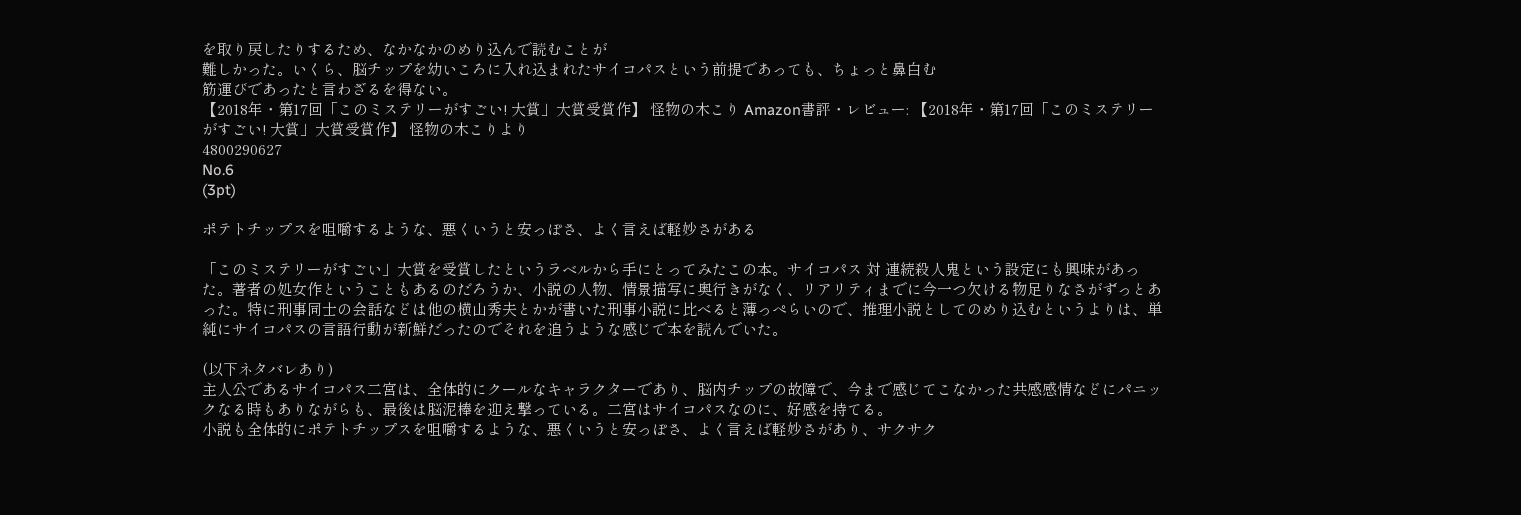を取り戻したりするため、なかなかのめり込んで読むことが
難しかった。いくら、脳チップを幼いころに入れ込まれたサイコパスという前提であっても、ちょっと鼻白む
筋運びであったと言わざるを得ない。
【2018年・第17回「このミステリーがすごい! 大賞」大賞受賞作】 怪物の木こり Amazon書評・レビュー: 【2018年・第17回「このミステリーがすごい! 大賞」大賞受賞作】 怪物の木こりより
4800290627
No.6
(3pt)

ポテトチップスを咀嚼するような、悪くいうと安っぽさ、よく言えば軽妙さがある

「このミステリーがすごい」大賞を受賞したというラベルから手にとってみたこの本。サイコパス 対 連続殺人鬼という設定にも興味があった。著者の処女作ということもあるのだろうか、小説の人物、情景描写に奥行きがなく、リアリティまでに今一つ欠ける物足りなさがずっとあった。特に刑事同士の会話などは他の横山秀夫とかが書いた刑事小説に比べると薄っぺらいので、推理小説としてのめり込むというよりは、単純にサイコパスの言語行動が新鮮だったのでそれを追うような感じで本を読んでいた。

(以下ネタバレあり)
主人公であるサイコパス二宮は、全体的にクールなキャラクターであり、脳内チップの故障で、今まで感じてこなかった共感感情などにパニックなる時もありながらも、最後は脳泥棒を迎え撃っている。二宮はサイコパスなのに、好感を持てる。
小説も全体的にポテトチップスを咀嚼するような、悪くいうと安っぽさ、よく言えば軽妙さがあり、サクサク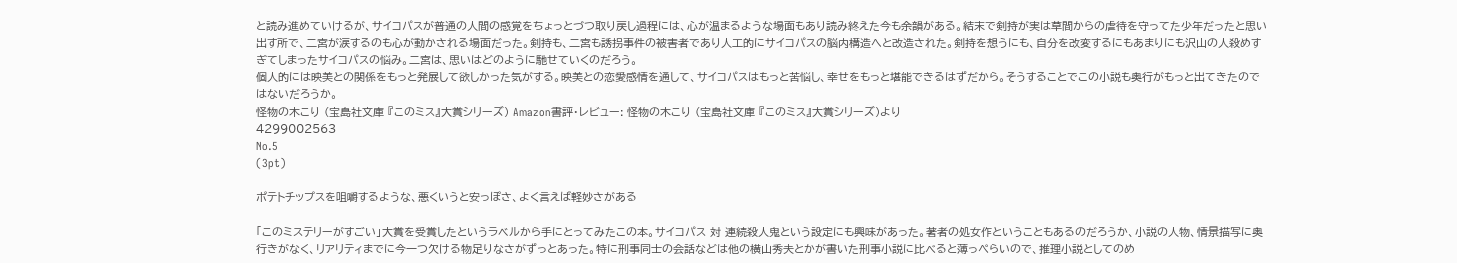と読み進めていけるが、サイコパスが普通の人間の感覚をちょっとづつ取り戻し過程には、心が温まるような場面もあり読み終えた今も余韻がある。結末で剣持が実は草間からの虐待を守ってた少年だったと思い出す所で、二宮が涙するのも心が動かされる場面だった。剣持も、二宮も誘拐事件の被害者であり人工的にサイコパスの脳内構造へと改造された。剣持を想うにも、自分を改変するにもあまりにも沢山の人殺めすぎてしまったサイコパスの悩み。二宮は、思いはどのように馳せていくのだろう。
個人的には映美との関係をもっと発展して欲しかった気がする。映美との恋愛感情を通して、サイコパスはもっと苦悩し、幸せをもっと堪能できるはずだから。そうすることでこの小説も奥行がもっと出てきたのではないだろうか。
怪物の木こり (宝島社文庫 『このミス』大賞シリーズ) Amazon書評・レビュー: 怪物の木こり (宝島社文庫 『このミス』大賞シリーズ)より
4299002563
No.5
(3pt)

ポテトチップスを咀嚼するような、悪くいうと安っぽさ、よく言えば軽妙さがある

「このミステリーがすごい」大賞を受賞したというラベルから手にとってみたこの本。サイコパス 対 連続殺人鬼という設定にも興味があった。著者の処女作ということもあるのだろうか、小説の人物、情景描写に奥行きがなく、リアリティまでに今一つ欠ける物足りなさがずっとあった。特に刑事同士の会話などは他の横山秀夫とかが書いた刑事小説に比べると薄っぺらいので、推理小説としてのめ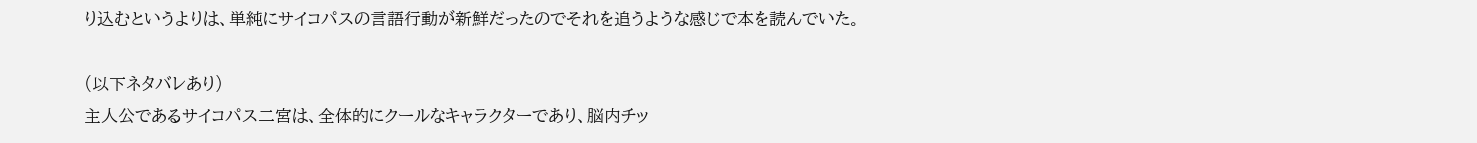り込むというよりは、単純にサイコパスの言語行動が新鮮だったのでそれを追うような感じで本を読んでいた。

(以下ネタバレあり)
主人公であるサイコパス二宮は、全体的にクールなキャラクターであり、脳内チッ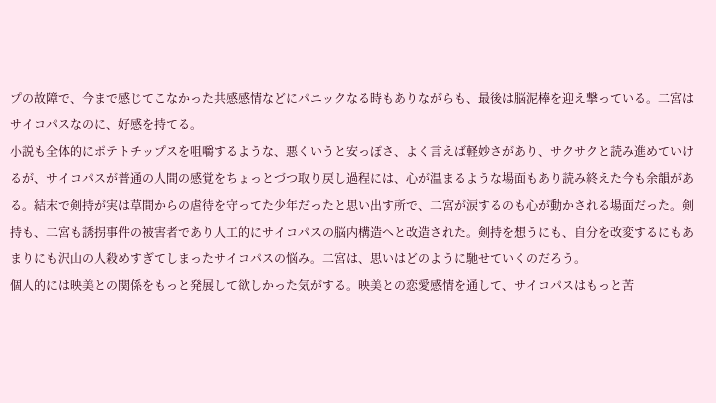プの故障で、今まで感じてこなかった共感感情などにパニックなる時もありながらも、最後は脳泥棒を迎え撃っている。二宮はサイコパスなのに、好感を持てる。
小説も全体的にポテトチップスを咀嚼するような、悪くいうと安っぽさ、よく言えば軽妙さがあり、サクサクと読み進めていけるが、サイコパスが普通の人間の感覚をちょっとづつ取り戻し過程には、心が温まるような場面もあり読み終えた今も余韻がある。結末で剣持が実は草間からの虐待を守ってた少年だったと思い出す所で、二宮が涙するのも心が動かされる場面だった。剣持も、二宮も誘拐事件の被害者であり人工的にサイコパスの脳内構造へと改造された。剣持を想うにも、自分を改変するにもあまりにも沢山の人殺めすぎてしまったサイコパスの悩み。二宮は、思いはどのように馳せていくのだろう。
個人的には映美との関係をもっと発展して欲しかった気がする。映美との恋愛感情を通して、サイコパスはもっと苦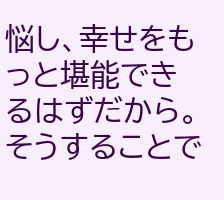悩し、幸せをもっと堪能できるはずだから。そうすることで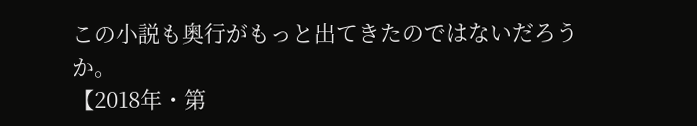この小説も奥行がもっと出てきたのではないだろうか。
【2018年・第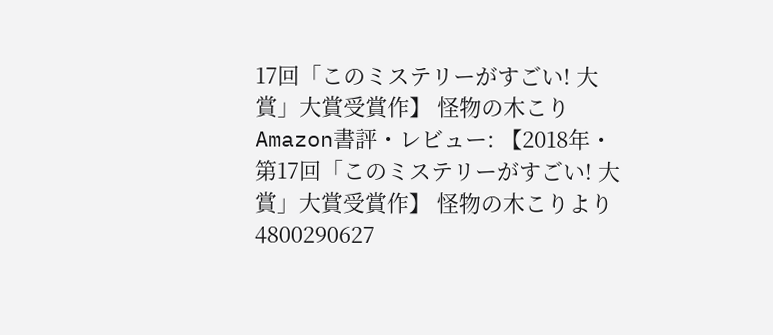17回「このミステリーがすごい! 大賞」大賞受賞作】 怪物の木こり Amazon書評・レビュー: 【2018年・第17回「このミステリーがすごい! 大賞」大賞受賞作】 怪物の木こりより
4800290627